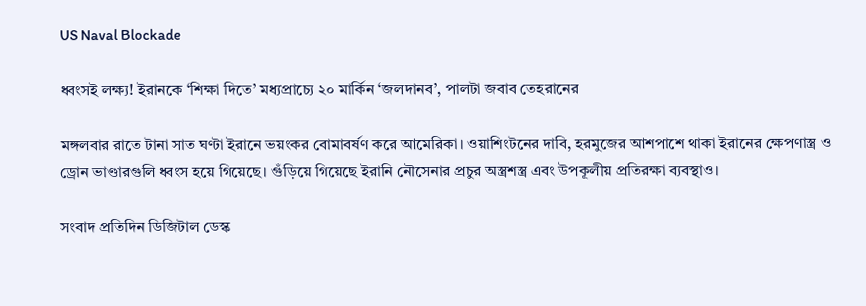US Naval Blockade

ধ্বংসই লক্ষ্য! ইরানকে ‘শিক্ষা দিতে’ মধ্যপ্রাচ্যে ২০ মার্কিন ‘জলদানব’, পালটা জবাব তেহরানের

মঙ্গলবার রাতে টানা সাত ঘণ্টা ইরানে ভয়ংকর বোমাবর্ষণ করে আমেরিকা। ওয়াশিংটনের দাবি, হরমুজের আশপাশে থাকা ইরানের ক্ষেপণাস্ত্র ও ড্রোন ভাণ্ডারগুলি ধ্বংস হয়ে গিয়েছে। গুঁড়িয়ে গিয়েছে ইরানি নৌসেনার প্রচুর অস্ত্রশস্ত্র এবং উপকূলীয় প্রতিরক্ষা ব্যবস্থাও।

সংবাদ প্রতিদিন ডিজিটাল ডেস্ক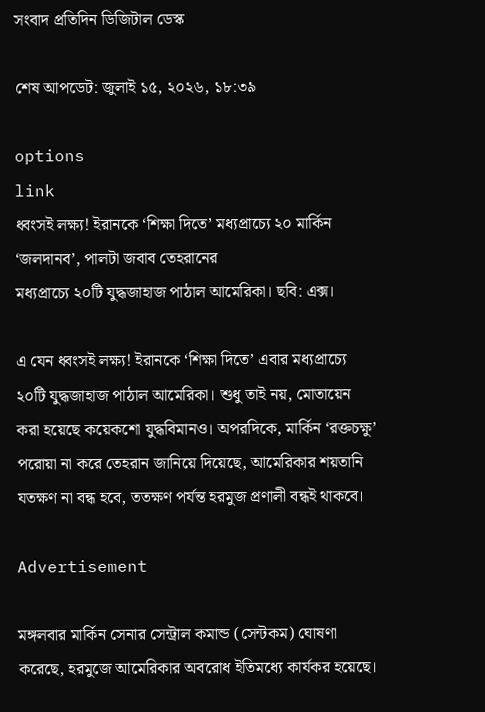সংবাদ প্রতিদিন ডিজিটাল ডেস্ক

শেষ আপডেট: জুলাই ১৫, ২০২৬, ১৮:৩৯

options
link
ধ্বংসই লক্ষ্য! ইরানকে ‘শিক্ষা দিতে’ মধ্যপ্রাচ্যে ২০ মার্কিন ‘জলদানব’, পালটা জবাব তেহরানের
মধ্যপ্রাচ্যে ২০টি যুদ্ধজাহাজ পাঠাল আমেরিকা। ছবি: এক্স।

এ যেন ধ্বংসই লক্ষ্য! ইরানকে ‘শিক্ষা দিতে’ এবার মধ্যপ্রাচ্যে ২০টি যুদ্ধজাহাজ পাঠাল আমেরিকা। শুধু তাই নয়, মোতায়েন করা হয়েছে কয়েকশো যুদ্ধবিমানও। অপরদিকে, মার্কিন ‘রক্তচক্ষু’ পরোয়া না করে তেহরান জানিয়ে দিয়েছে, আমেরিকার শয়তানি যতক্ষণ না বন্ধ হবে, ততক্ষণ পর্যন্ত হরমুজ প্রণালী বন্ধই থাকবে।

Advertisement

মঙ্গলবার মার্কিন সেনার সেন্ট্রাল কমান্ড (সেন্টকম) ঘোষণা করেছে, হরমুজে আমেরিকার অবরোধ ইতিমধ্যে কার্যকর হয়েছে।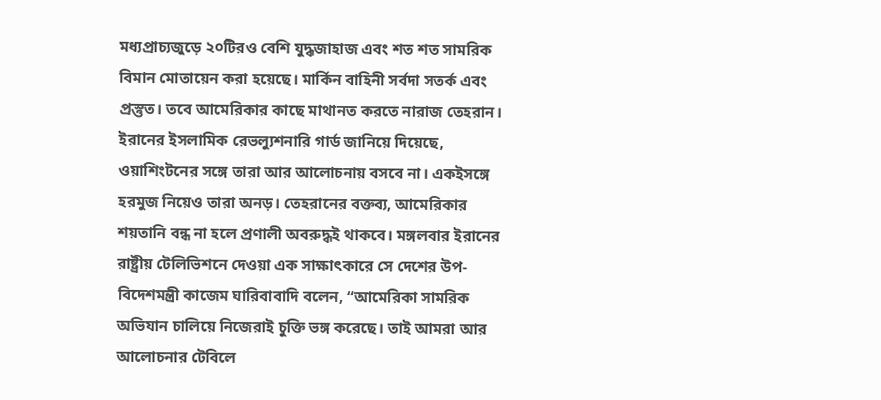মধ্যপ্রাচ্যজুড়ে ২০টিরও বেশি যুদ্ধজাহাজ এবং শত শত সামরিক বিমান মোতায়েন করা হয়েছে। মার্কিন বাহিনী সর্বদা সতর্ক এবং প্রস্তুত। তবে আমেরিকার কাছে মাথানত করতে নারাজ তেহরান। ইরানের ইসলামিক রেভল্যুশনারি গার্ড জানিয়ে দিয়েছে, ওয়াশিংটনের সঙ্গে তারা আর আলোচনায় বসবে না। একইসঙ্গে হরমুজ নিয়েও তারা অনড়। তেহরানের বক্তব্য, আমেরিকার শয়তানি বন্ধ না হলে প্রণালী অবরুদ্ধই থাকবে। মঙ্গলবার ইরানের রাষ্ট্রীয় টেলিভিশনে দেওয়া এক সাক্ষাৎকারে সে দেশের উপ-বিদেশমন্ত্রী কাজেম ঘারিবাবাদি বলেন, “আমেরিকা সামরিক অভিযান চালিয়ে নিজেরাই চুক্তি ভঙ্গ করেছে। তাই আমরা আর আলোচনার টেবিলে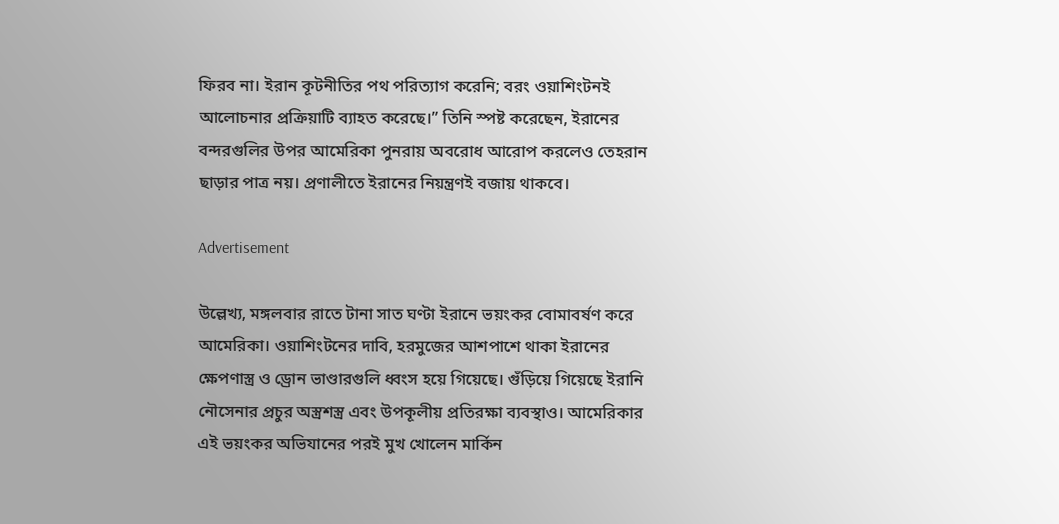ফিরব না। ইরান কূটনীতির পথ পরিত্যাগ করেনি; বরং ওয়াশিংটনই আলোচনার প্রক্রিয়াটি ব্যাহত করেছে।” তিনি স্পষ্ট করেছেন, ইরানের বন্দরগুলির উপর আমেরিকা পুনরায় অবরোধ আরোপ করলেও তেহরান ছাড়ার পাত্র নয়। প্রণালীতে ইরানের নিয়ন্ত্রণই বজায় থাকবে।

Advertisement

উল্লেখ্য, মঙ্গলবার রাতে টানা সাত ঘণ্টা ইরানে ভয়ংকর বোমাবর্ষণ করে আমেরিকা। ওয়াশিংটনের দাবি, হরমুজের আশপাশে থাকা ইরানের ক্ষেপণাস্ত্র ও ড্রোন ভাণ্ডারগুলি ধ্বংস হয়ে গিয়েছে। গুঁড়িয়ে গিয়েছে ইরানি নৌসেনার প্রচুর অস্ত্রশস্ত্র এবং উপকূলীয় প্রতিরক্ষা ব্যবস্থাও। আমেরিকার এই ভয়ংকর অভিযানের পরই মুখ খোলেন মার্কিন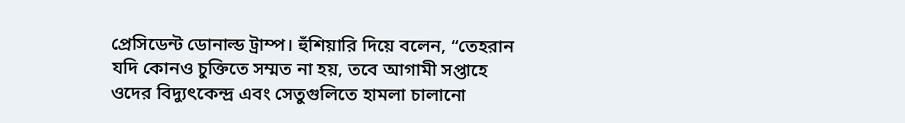প্রেসিডেন্ট ডোনাল্ড ট্রাম্প। হুঁশিয়ারি দিয়ে বলেন, “তেহরান যদি কোনও চুক্তিতে সম্মত না হয়, তবে আগামী সপ্তাহে ওদের বিদ্যুৎকেন্দ্র এবং সেতুগুলিতে হামলা চালানো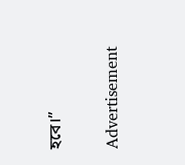হবে।”

Advertisement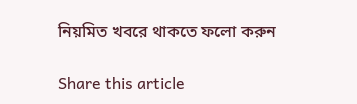নিয়মিত খবরে থাকতে ফলো করুন

Share this article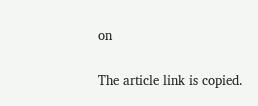on

The article link is copied.